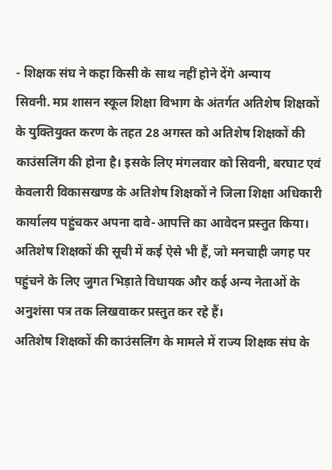- शिक्षक संघ ने कहा किसी के साथ नहीं होने देंगे अन्याय
सिवनी. मप्र शासन स्कूल शिक्षा विभाग के अंतर्गत अतिशेष शिक्षकों के युक्तियुक्त करण के तहत 28 अगस्त को अतिशेष शिक्षकों की काउंसलिंग की होना है। इसके लिए मंगलवार को सिवनी, बरघाट एवं केवलारी विकासखण्ड के अतिशेष शिक्षकों ने जिला शिक्षा अधिकारी कार्यालय पहुंचकर अपना दावे-आपत्ति का आवेदन प्रस्तुत किया। अतिशेष शिक्षकों की सूची में कई ऐसे भी हैं, जो मनचाही जगह पर पहुंचने के लिए जुगत भिड़ाते विधायक और कई अन्य नेताओं के अनुशंसा पत्र तक लिखवाकर प्रस्तुत कर रहे हैं।
अतिशेष शिक्षकों की काउंसलिंग के मामले में राज्य शिक्षक संघ के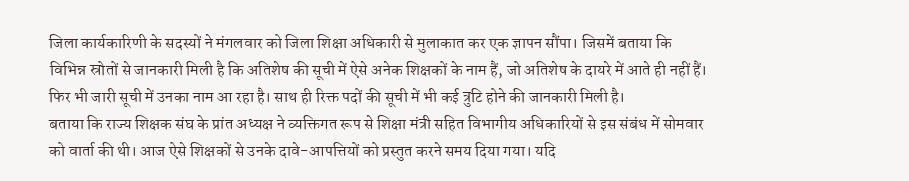जिला कार्यकारिणी के सदस्यों ने मंगलवार को जिला शिक्षा अधिकारी से मुलाकात कर एक ज्ञापन सौंपा। जिसमें बताया कि विभिन्न स्रोतों से जानकारी मिली है कि अतिशेष की सूची में ऐसे अनेक शिक्षकों के नाम हैं, जो अतिशेष के दायरे में आते ही नहीं हैं। फिर भी जारी सूची में उनका नाम आ रहा है। साथ ही रिक्त पदों की सूची में भी कई त्रुटि होने की जानकारी मिली है।
बताया कि राज्य शिक्षक संघ के प्रांत अध्यक्ष ने व्यक्तिगत रूप से शिक्षा मंत्री सहित विभागीय अधिकारियों से इस संबंध में सोमवार को वार्ता की थी। आज ऐसे शिक्षकों से उनके दावे-आपत्तियों को प्रस्तुत करने समय दिया गया। यदि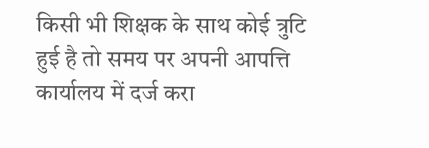किसी भी शिक्षक के साथ कोई त्रुटि हुई है तो समय पर अपनी आपत्ति कार्यालय में दर्ज करा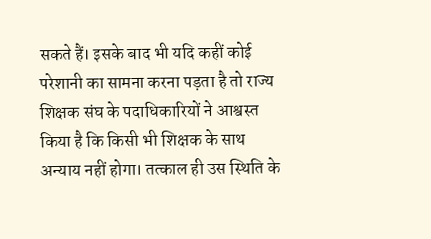सकते हैं। इसके बाद भी यदि कहीं कोई परेशानी का सामना करना पड़ता है तो राज्य शिक्षक संघ के पदाधिकारियों ने आश्वस्त किया है कि किसी भी शिक्षक के साथ अन्याय नहीं होगा। तत्काल ही उस स्थिति के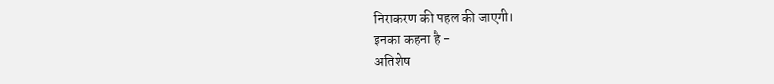निराकरण की पहल की जाएगी।
इनका कहना है -
अतिशेष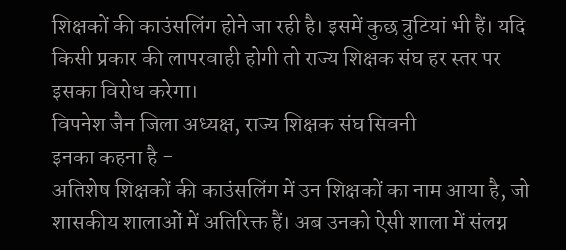शिक्षकों की काउंसलिंग होने जा रही है। इसमें कुछ त्रुटियां भी हैं। यदि किसी प्रकार की लापरवाही होगी तो राज्य शिक्षक संघ हर स्तर पर इसका विरोध करेगा।
विपनेश जैन जिला अध्यक्ष, राज्य शिक्षक संघ सिवनी
इनका कहना है -
अतिशेष शिक्षकों की काउंसलिंग में उन शिक्षकों का नाम आया है, जो शासकीय शालाओं में अतिरिक्त हैं। अब उनको ऐसी शाला में संलग्न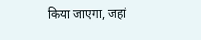किया जाएगा, जहां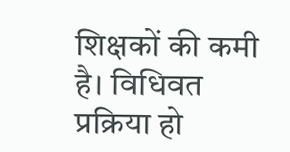शिक्षकों की कमी है। विधिवत प्रक्रिया हो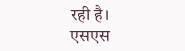रही है।
एसएस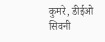कुमरे, डीईओ सिवनी